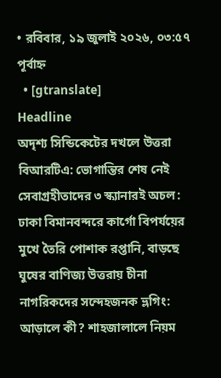• রবিবার, ১৯ জুলাই ২০২৬, ০৩:৫৭ পূর্বাহ্ন
  • [gtranslate]
Headline
অদৃশ্য সিন্ডিকেটের দখলে উত্তরা বিআরটিএ: ভোগান্তির শেষ নেই সেবাগ্রহীতাদের ৩ স্ক্যানারই অচল: ঢাকা বিমানবন্দরে কার্গো বিপর্যয়ের মুখে তৈরি পোশাক রপ্তানি, বাড়ছে ঘুষের বাণিজ্য উত্তরায় চীনা নাগরিকদের সন্দেহজনক ভ্লগিং: আড়ালে কী? শাহজালালে নিয়ম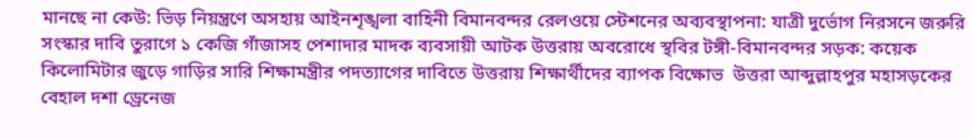মানছে না কেউ: ভিড় নিয়ন্ত্রণে অসহায় আইনশৃঙ্খলা বাহিনী বিমানবন্দর রেলওয়ে স্টেশনের অব্যবস্থাপনা: যাত্রী দুর্ভোগ নিরসনে জরুরি সংস্কার দাবি তুরাগে ১ কেজি গাঁজাসহ পেশাদার মাদক ব্যবসায়ী আটক উত্তরায় অবরোধে স্থবির টঙ্গী-বিমানবন্দর সড়ক: কয়েক কিলোমিটার জুড়ে গাড়ির সারি শিক্ষামন্ত্রীর পদত্যাগের দাবিতে উত্তরায় শিক্ষার্থীদের ব্যাপক বিক্ষোভ  উত্তরা আব্দুল্লাহপুর মহাসড়কের বেহাল দশা ড্রেনেজ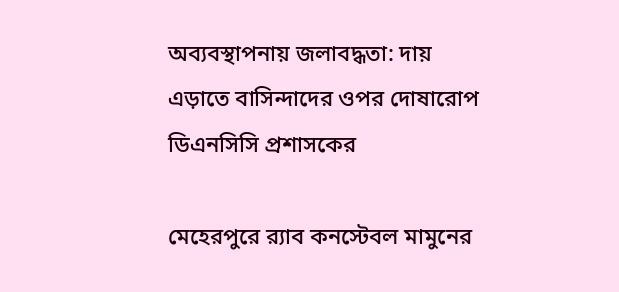অব্যবস্থাপনায় জলাবদ্ধতা: দায় এড়াতে বাসিন্দাদের ওপর দোষারোপ ডিএনসিসি প্রশাসকের

মেহেরপুরে র‍্যাব কনস্টেবল মামুনের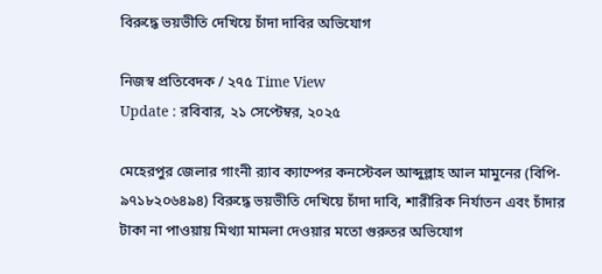বিরুদ্ধে ভয়ভীতি দেখিয়ে চাঁদা দাবির অভিযোগ

নিজস্ব প্রতিবেদক / ২৭৫ Time View
Update : রবিবার, ২১ সেপ্টেম্বর, ২০২৫

মেহেরপুর জেলার গাংনী র‍্যাব ক্যাম্পের কনস্টেবল আব্দুল্লাহ আল মামুনের (বিপি- ৯৭১৮২০৬৪৯৪) বিরুদ্ধে ভয়ভীতি দেখিয়ে চাঁদা দাবি, শারীরিক নির্যাতন এবং চাঁদার টাকা না পাওয়ায় মিথ্যা মামলা দেওয়ার মতো গুরুতর অভিযোগ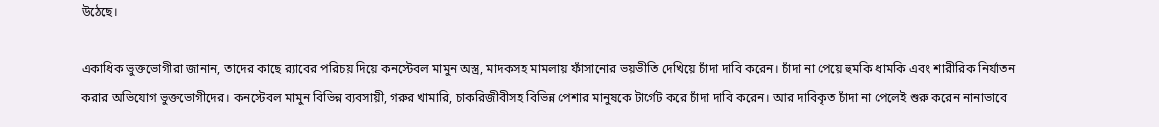উঠেছে।

একাধিক ভুক্তভোগীরা জানান, তাদের কাছে র‍্যাবের পরিচয় দিয়ে কনস্টেবল মামুন অস্ত্র, মাদকসহ মামলায় ফাঁসানোর ভয়ভীতি দেখিয়ে চাঁদা দাবি করেন। চাঁদা না পেয়ে হুমকি ধামকি এবং শারীরিক নির্যাতন করার অভিযোগ ভুক্তভোগীদের। কনস্টেবল মামুন বিভিন্ন ব্যবসায়ী, গরুর খামারি, চাকরিজীবীসহ বিভিন্ন পেশার মানুষকে টার্গেট করে চাঁদা দাবি করেন। আর দাবিকৃত চাঁদা না পেলেই শুরু করেন নানাভাবে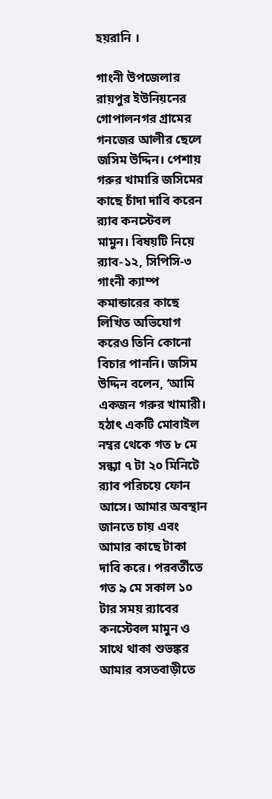হয়রানি ।

গাংনী উপজেলার রায়পুর ইউনিয়নের গোপালনগর গ্রামের গনজের আলীর ছেলে জসিম উদ্দিন। পেশায় গরুর খামারি জসিমের কাছে চাঁদা দাবি করেন র‍্যাব কনস্টেবল মামুন। বিষয়টি নিয়ে র‍্যাব-১২, সিপিসি-৩ গাংনী ক্যাম্প কমান্ডারের কাছে লিখিত অভিযোগ করেও তিনি কোনো বিচার পাননি। জসিম উদ্দিন বলেন, ‘আমি একজন গরুর খামারী। হঠাৎ একটি মোবাইল নম্বর থেকে গত ৮ মে সন্ধ্যা ৭ টা ২০ মিনিটে র‍্যাব পরিচয়ে ফোন আসে। আমার অবস্থান জানতে চায় এবং আমার কাছে টাকা দাবি করে। পরবর্তীতে গত ৯ মে সকাল ১০ টার সময় র‍্যাবের কনস্টেবল মামুন ও সাথে থাকা শুভঙ্কর আমার বসতবাড়ীতে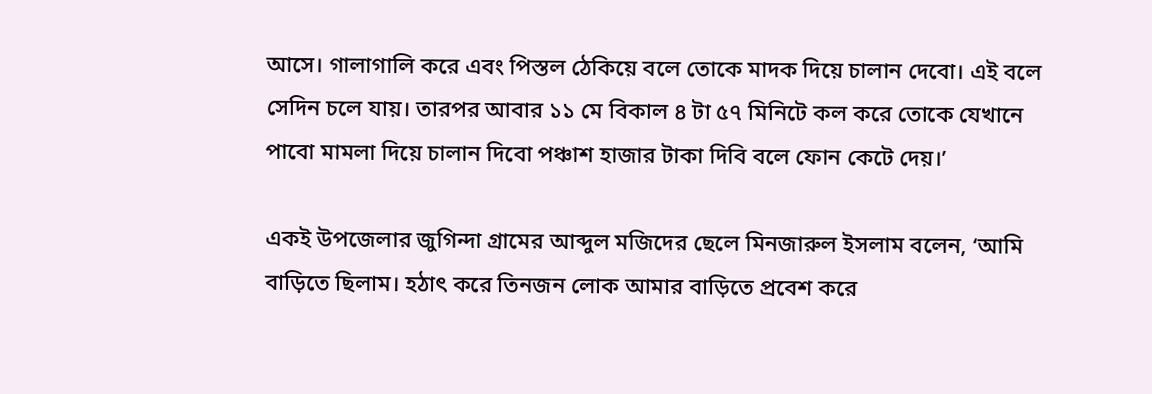আসে। গালাগালি করে এবং পিস্তল ঠেকিয়ে বলে তোকে মাদক দিয়ে চালান দেবো। এই বলে সেদিন চলে যায়। তারপর আবার ১১ মে বিকাল ৪ টা ৫৭ মিনিটে কল করে তোকে যেখানে পাবো মামলা দিয়ে চালান দিবো পঞ্চাশ হাজার টাকা দিবি বলে ফোন কেটে দেয়।’

একই উপজেলার জুগিন্দা গ্রামের আব্দুল মজিদের ছেলে মিনজারুল ইসলাম বলেন, ‘আমি বাড়িতে ছিলাম। হঠাৎ করে তিনজন লোক আমার বাড়িতে প্রবেশ করে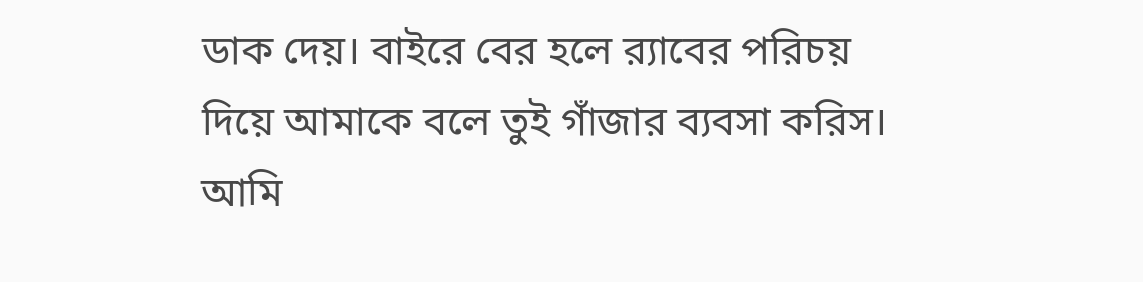ডাক দেয়। বাইরে বের হলে র‍্যাবের পরিচয় দিয়ে আমাকে বলে তুই গাঁজার ব্যবসা করিস। আমি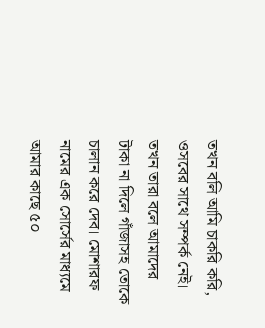তখন বলি আমি চাকরি করি, ওসবের সাথে সম্পর্ক নেই। তখন তারা বলে আমাদের টাকা না দিলে গাঁজাসহ তোকে চালান করে দেব। মোশারফ নামের এক সোর্সের মাধ্যমে আমার কাছে ৫০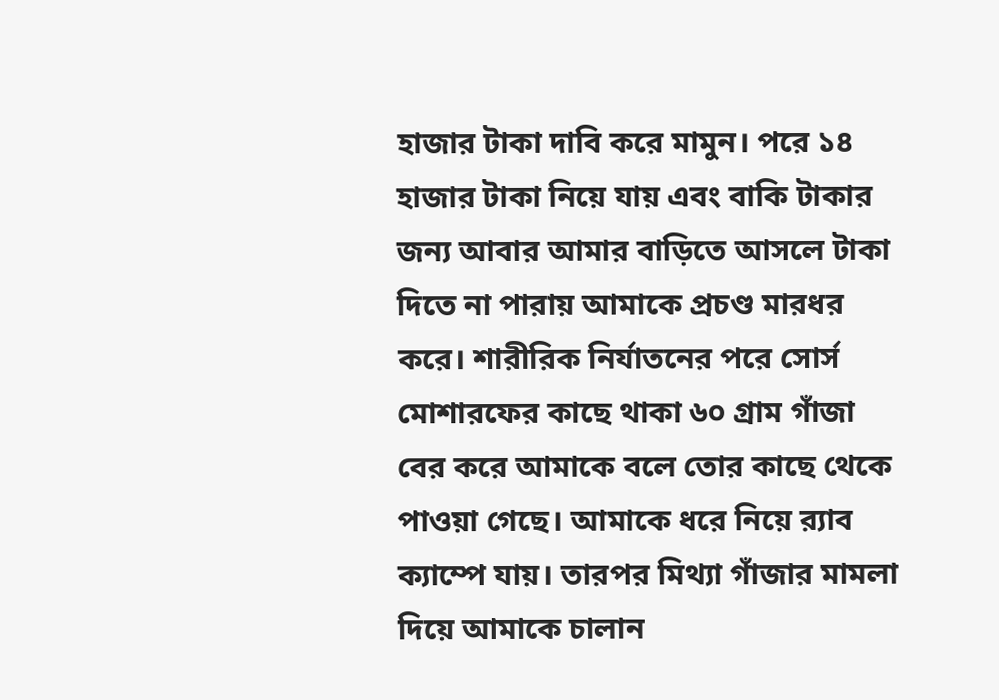হাজার টাকা দাবি করে মামুন। পরে ১৪ হাজার টাকা নিয়ে যায় এবং বাকি টাকার জন্য আবার আমার বাড়িতে আসলে টাকা দিতে না পারায় আমাকে প্রচণ্ড মারধর করে। শারীরিক নির্যাতনের পরে সোর্স মোশারফের কাছে থাকা ৬০ গ্রাম গাঁজা বের করে আমাকে বলে তোর কাছে থেকে পাওয়া গেছে। আমাকে ধরে নিয়ে র‍্যাব ক্যাম্পে যায়। তারপর মিথ্যা গাঁজার মামলা দিয়ে আমাকে চালান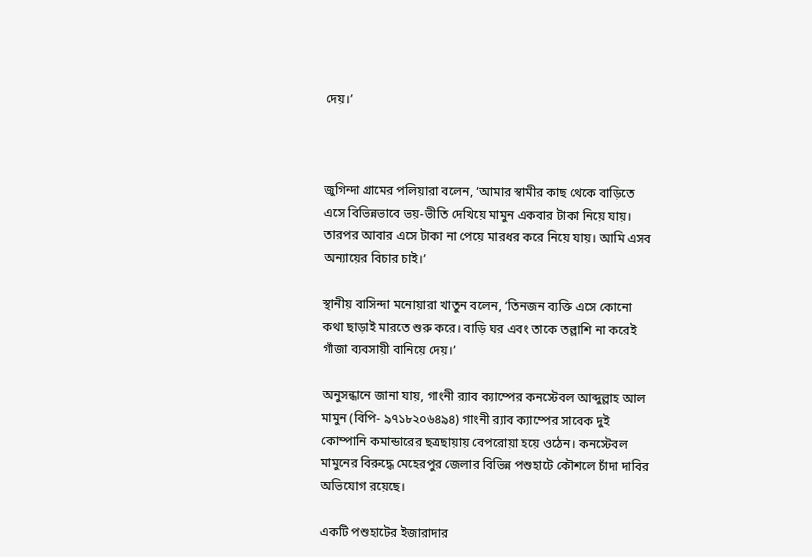দেয়।’



জুগিন্দা গ্রামের পলিয়ারা বলেন, ‘আমার স্বামীর কাছ থেকে বাড়িতে এসে বিভিন্নভাবে ভয়-ভীতি দেখিয়ে মামুন একবার টাকা নিয়ে যায়। তারপর আবার এসে টাকা না পেয়ে মারধর করে নিয়ে যায়। আমি এসব অন্যায়ের বিচার চাই।’

স্থানীয় বাসিন্দা মনোয়ারা খাতুন বলেন, ‘তিনজন ব্যক্তি এসে কোনো কথা ছাড়াই মারতে শুরু করে। বাড়ি ঘর এবং তাকে তল্লাশি না করেই গাঁজা ব্যবসায়ী বানিয়ে দেয়।’

অনুসন্ধানে জানা যায়, গাংনী র‍্যাব ক্যাম্পের কনস্টেবল আব্দুল্লাহ আল মামুন (বিপি- ৯৭১৮২০৬৪৯৪) গাংনী র‍্যাব ক্যাম্পের সাবেক দুই কোম্পানি কমান্ডারের ছত্রছায়ায় বেপরোয়া হয়ে ওঠেন। কনস্টেবল মামুনের বিরুদ্ধে মেহেরপুর জেলার বিভিন্ন পশুহাটে কৌশলে চাঁদা দাবির অভিযোগ রয়েছে।

একটি পশুহাটের ইজারাদার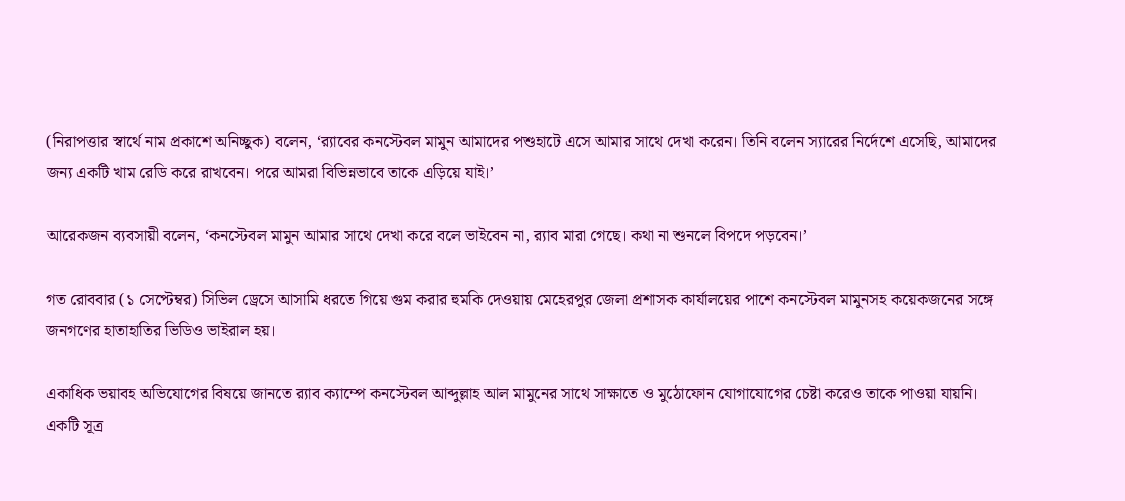(নিরাপত্তার স্বার্থে নাম প্রকাশে অনিচ্ছুক) বলেন, ‘র‍্যাবের কনস্টেবল মামুন আমাদের পশুহাটে এসে আমার সাথে দেখা করেন। তিনি বলেন স্যারের নির্দেশে এসেছি, আমাদের জন্য একটি খাম রেডি করে রাখবেন। পরে আমরা বিভিন্নভাবে তাকে এড়িয়ে যাই।’

আরেকজন ব্যবসায়ী বলেন, ‘কনস্টেবল মামুন আমার সাথে দেখা করে বলে ভাইবেন না, র‍্যাব মারা গেছে। কথা না শুনলে বিপদে পড়বেন।’

গত রোববার (১ সেপ্টেম্বর) সিভিল ড্রেসে আসামি ধরতে গিয়ে গুম করার হুমকি দেওয়ায় মেহেরপুর জেলা প্রশাসক কার্যালয়ের পাশে কনস্টেবল মামুনসহ কয়েকজনের সঙ্গে জনগণের হাতাহাতির ভিডিও ভাইরাল হয়।

একাধিক ভয়াবহ অভিযোগের বিষয়ে জানতে র‍্যাব ক্যাম্পে কনস্টেবল আব্দুল্লাহ আল মামুনের সাথে সাক্ষাতে ও মুঠোফোন যোগাযোগের চেষ্টা করেও তাকে পাওয়া যায়নি। একটি সূত্র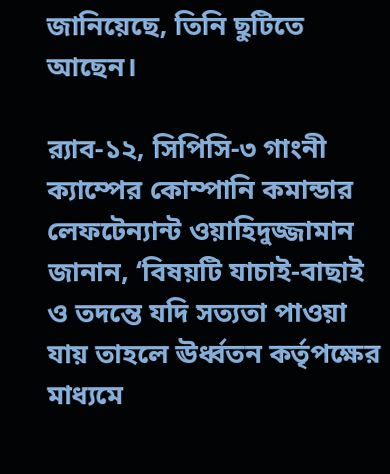জানিয়েছে, তিনি ছুটিতে আছেন।

র‍্যাব-১২, সিপিসি-৩ গাংনী ক্যাম্পের কোম্পানি কমান্ডার লেফটেন্যান্ট ওয়াহিদুজ্জামান জানান, ‘বিষয়টি যাচাই-বাছাই ও তদন্তে যদি সত্যতা পাওয়া যায় তাহলে ঊর্ধ্বতন কর্তৃপক্ষের মাধ্যমে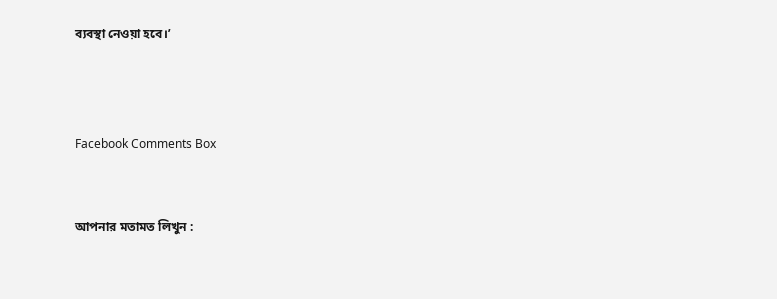ব্যবস্থা নেওয়া হবে।’



Facebook Comments Box


আপনার মতামত লিখুন :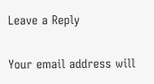Leave a Reply

Your email address will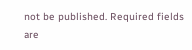not be published. Required fields are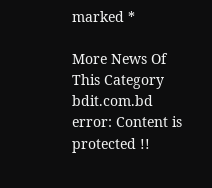marked *

More News Of This Category
bdit.com.bd
error: Content is protected !!